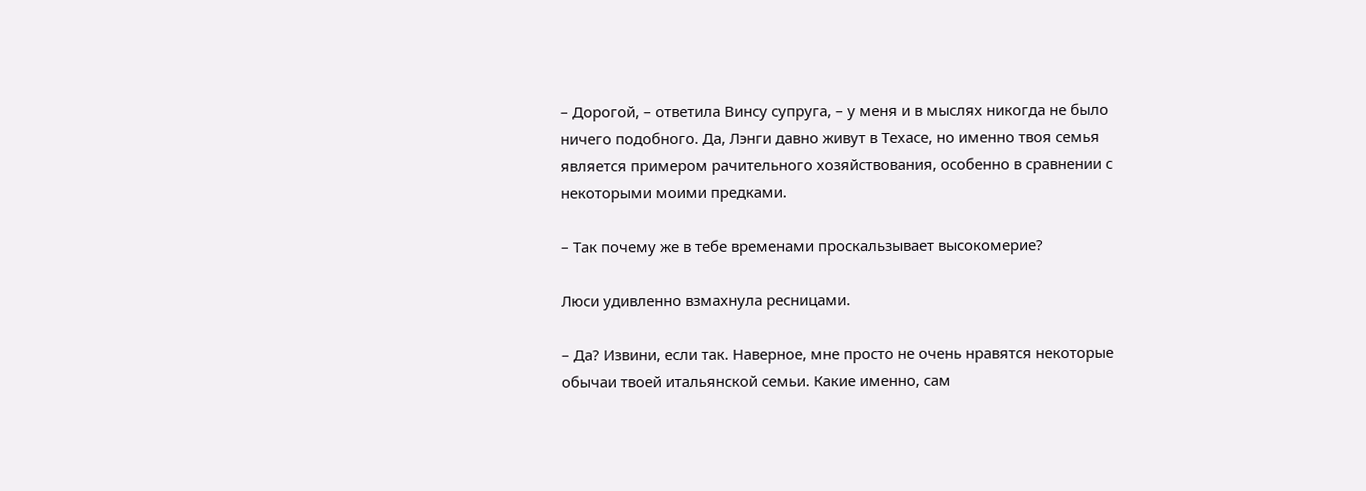– Дорогой, – ответила Винсу супруга, – у меня и в мыслях никогда не было ничего подобного. Да, Лэнги давно живут в Техасе, но именно твоя семья является примером рачительного хозяйствования, особенно в сравнении с некоторыми моими предками.

– Так почему же в тебе временами проскальзывает высокомерие?

Люси удивленно взмахнула ресницами.

– Да? Извини, если так. Наверное, мне просто не очень нравятся некоторые обычаи твоей итальянской семьи. Какие именно, сам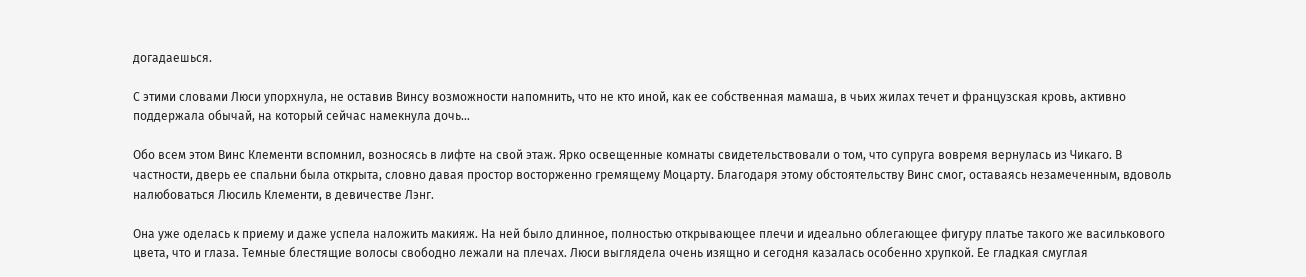догадаешься.

С этими словами Люси упорхнула, не оставив Винсу возможности напомнить, что не кто иной, как ее собственная мамаша, в чьих жилах течет и французская кровь, активно поддержала обычай, на который сейчас намекнула дочь…

Обо всем этом Винс Клементи вспомнил, возносясь в лифте на свой этаж. Ярко освещенные комнаты свидетельствовали о том, что супруга вовремя вернулась из Чикаго. В частности, дверь ее спальни была открыта, словно давая простор восторженно гремящему Моцарту. Благодаря этому обстоятельству Винс смог, оставаясь незамеченным, вдоволь налюбоваться Люсиль Клементи, в девичестве Лэнг.

Она уже оделась к приему и даже успела наложить макияж. На ней было длинное, полностью открывающее плечи и идеально облегающее фигуру платье такого же василькового цвета, что и глаза. Темные блестящие волосы свободно лежали на плечах. Люси выглядела очень изящно и сегодня казалась особенно хрупкой. Ее гладкая смуглая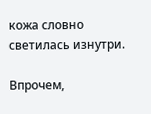кожа словно светилась изнутри.

Впрочем,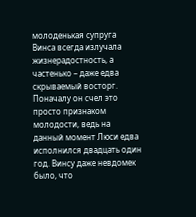молоденькая супруга Винса всегда излучала жизнерадостность, а частенько – даже едва скрываемый восторг. Поначалу он счел это просто признаком молодости, ведь на данный момент Люси едва исполнился двадцать один год. Винсу даже невдомек было, что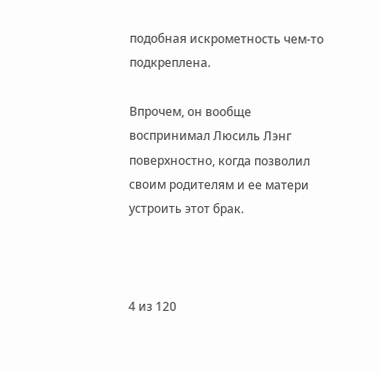подобная искрометность чем-то подкреплена.

Впрочем, он вообще воспринимал Люсиль Лэнг поверхностно, когда позволил своим родителям и ее матери устроить этот брак.



4 из 120